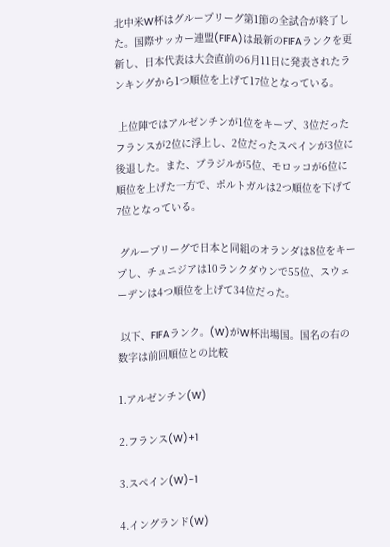北中米W杯はグループリーグ第1節の全試合が終了した。国際サッカー連盟(FIFA)は最新のFIFAランクを更新し、日本代表は大会直前の6月11日に発表されたランキングから1つ順位を上げて17位となっている。

 上位陣ではアルゼンチンが1位をキープ、3位だったフランスが2位に浮上し、2位だったスペインが3位に後退した。また、ブラジルが5位、モロッコが6位に順位を上げた一方で、ポルトガルは2つ順位を下げて7位となっている。

 グループリーグで日本と同組のオランダは8位をキープし、チュニジアは10ランクダウンで55位、スウェーデンは4つ順位を上げて34位だった。

 以下、FIFAランク。(W)がW杯出場国。国名の右の数字は前回順位との比較

1.アルゼンチン(W)

2.フランス(W)+1

3.スぺイン(W)-1

4.イングランド(W)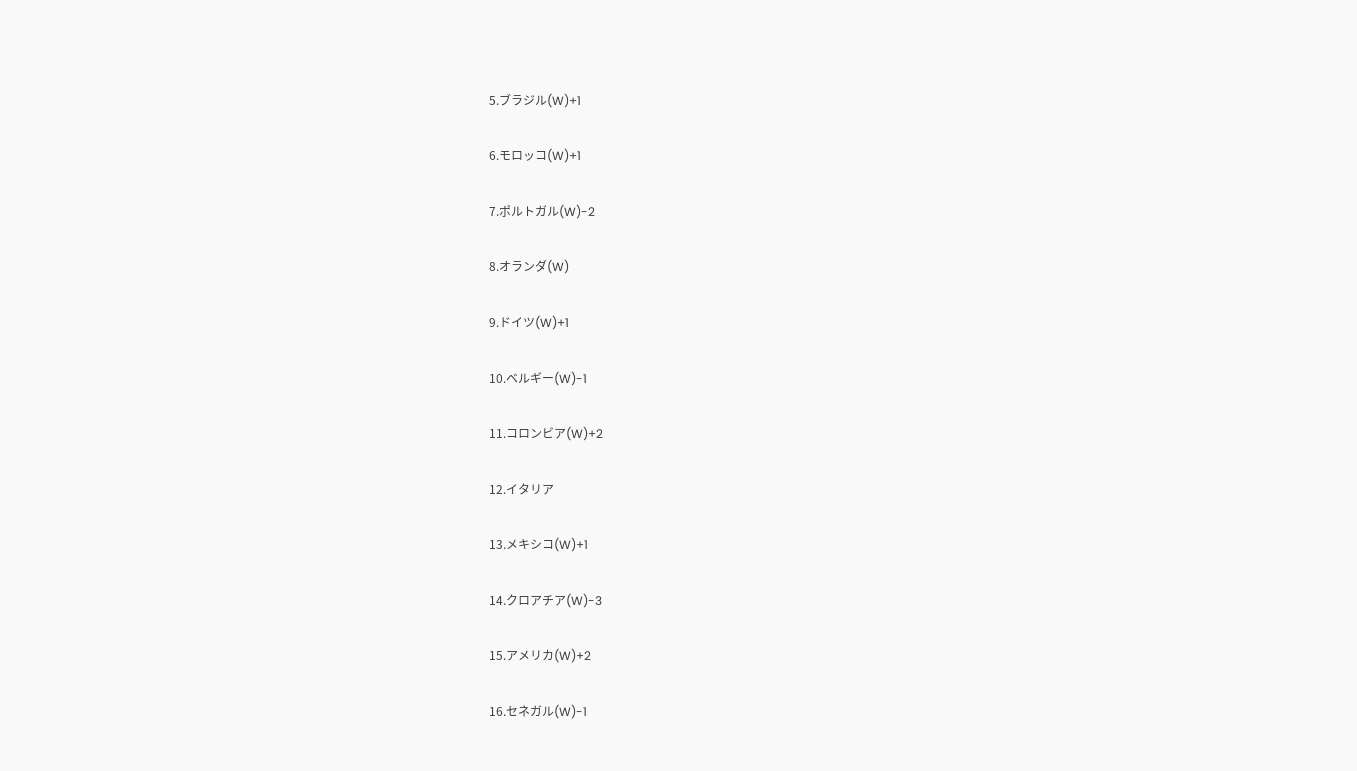5.ブラジル(W)+1

6.モロッコ(W)+1

7.ポルトガル(W)-2

8.オランダ(W)

9.ドイツ(W)+1

10.ベルギー(W)-1

11.コロンビア(W)+2

12.イタリア

13.メキシコ(W)+1

14.クロアチア(W)-3

15.アメリカ(W)+2

16.セネガル(W)-1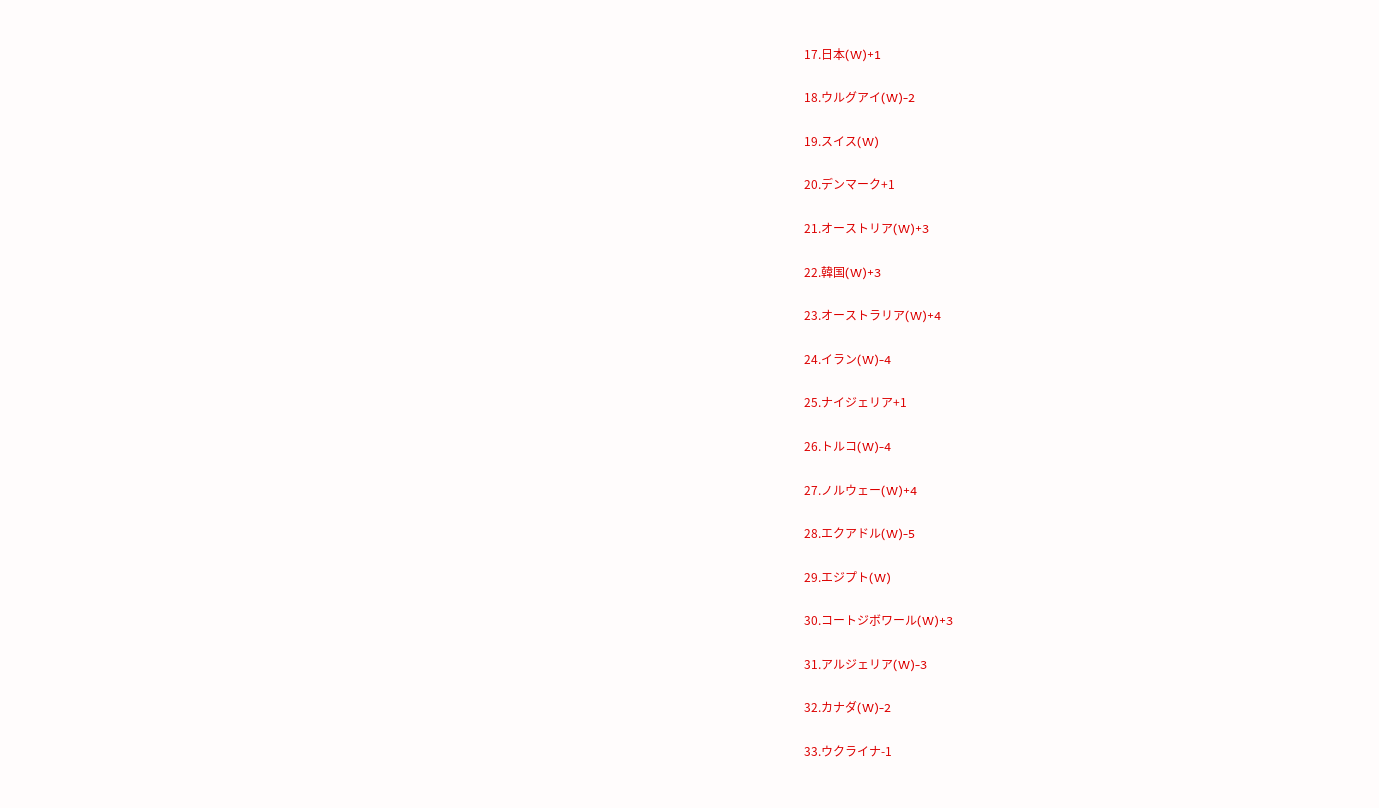17.日本(W)+1

18.ウルグアイ(W)-2

19.スイス(W)

20.デンマーク+1

21.オーストリア(W)+3

22.韓国(W)+3

23.オーストラリア(W)+4

24.イラン(W)-4

25.ナイジェリア+1

26.トルコ(W)-4

27.ノルウェー(W)+4

28.エクアドル(W)-5

29.エジプト(W)

30.コートジボワール(W)+3

31.アルジェリア(W)-3

32.カナダ(W)-2

33.ウクライナ-1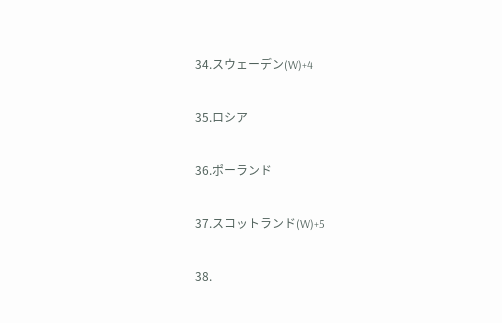34.スウェーデン(W)+4

35.ロシア

36.ポーランド

37.スコットランド(W)+5

38.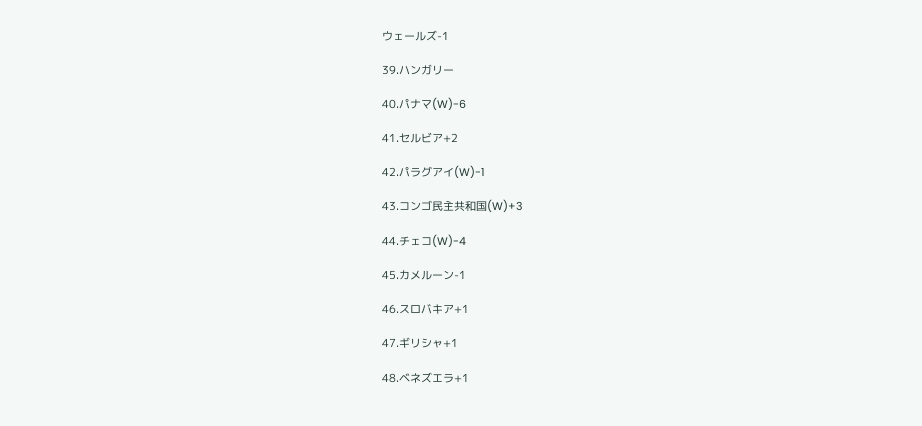ウェールズ-1

39.ハンガリー

40.パナマ(W)-6

41.セルビア+2

42.パラグアイ(W)-1

43.コンゴ民主共和国(W)+3

44.チェコ(W)-4

45.カメルーン-1

46.スロバキア+1

47.ギリシャ+1

48.ベネズエラ+1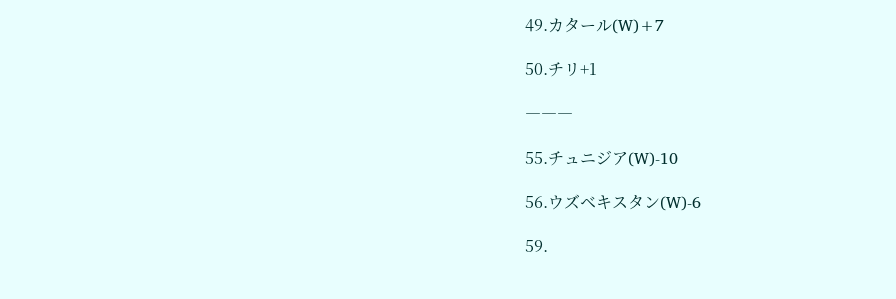49.カタール(W)+7

50.チリ+1

―――

55.チュニジア(W)-10

56.ウズベキスタン(W)-6

59.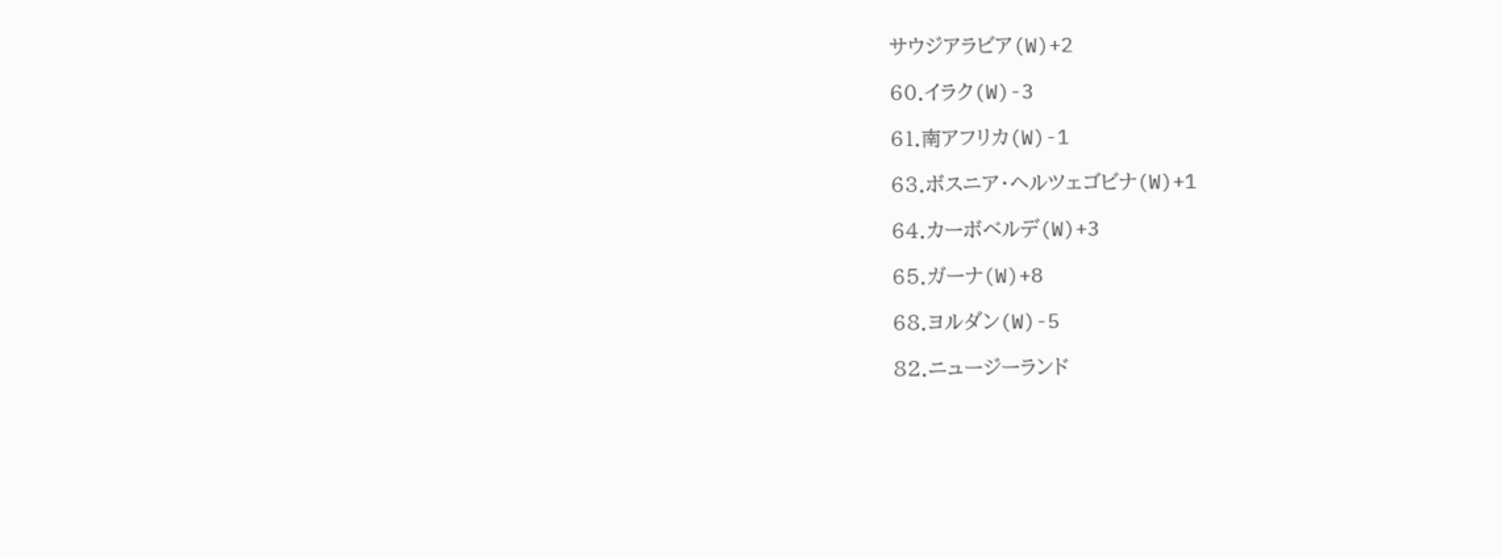サウジアラビア(W)+2

60.イラク(W)-3

61.南アフリカ(W)-1

63.ボスニア・ヘルツェゴビナ(W)+1

64.カーボベルデ(W)+3

65.ガーナ(W)+8

68.ヨルダン(W)-5

82.ニュージーランド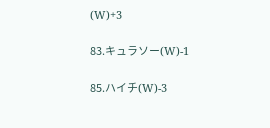(W)+3

83.キュラソー(W)-1

85.ハイチ(W)-3